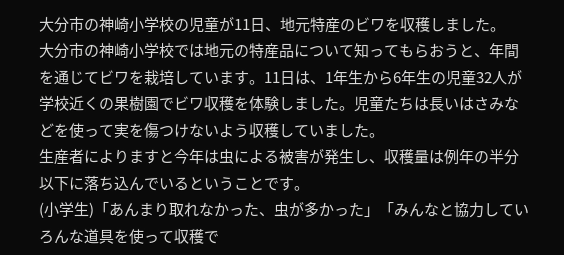大分市の神崎小学校の児童が11日、地元特産のビワを収穫しました。
大分市の神崎小学校では地元の特産品について知ってもらおうと、年間を通じてビワを栽培しています。11日は、1年生から6年生の児童32人が学校近くの果樹園でビワ収穫を体験しました。児童たちは長いはさみなどを使って実を傷つけないよう収穫していました。
生産者によりますと今年は虫による被害が発生し、収穫量は例年の半分以下に落ち込んでいるということです。
(小学生)「あんまり取れなかった、虫が多かった」「みんなと協力していろんな道具を使って収穫で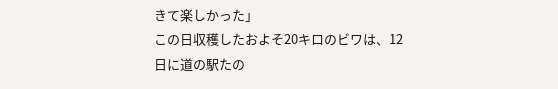きて楽しかった」
この日収穫したおよそ20キロのビワは、12日に道の駅たの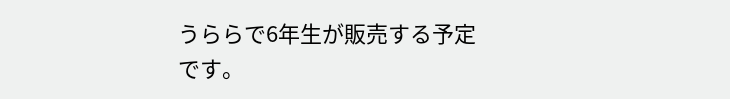うららで6年生が販売する予定です。